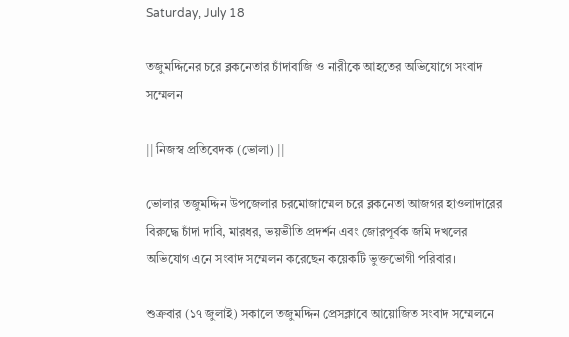Saturday, July 18

তজুমদ্দিনের চরে ব্লকনেতার চাঁদাবাজি ও নারীকে আহতের অভিযোগে সংবাদ সম্মেলন

|| নিজস্ব প্রতিবেদক (ভোলা) ||

ভোলার তজুমদ্দিন উপজেলার চরমোজাম্মেল চরে ব্লকনেতা আজগর হাওলাদারের বিরুদ্ধে চাঁদা দাবি, মারধর, ভয়ভীতি প্রদর্শন এবং জোরপূর্বক জমি দখলের অভিযোগ এনে সংবাদ সম্মেলন করেছেন কয়েকটি ভুক্তভোগী পরিবার।

শুক্রবার (১৭ জুলাই) সকালে তজুমদ্দিন প্রেসক্লাবে আয়োজিত সংবাদ সম্মেলনে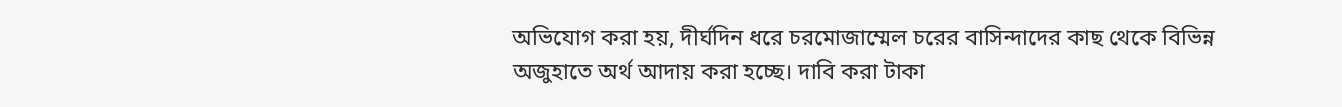অভিযোগ করা হয়, দীর্ঘদিন ধরে চরমোজাম্মেল চরের বাসিন্দাদের কাছ থেকে বিভিন্ন অজুহাতে অর্থ আদায় করা হচ্ছে। দাবি করা টাকা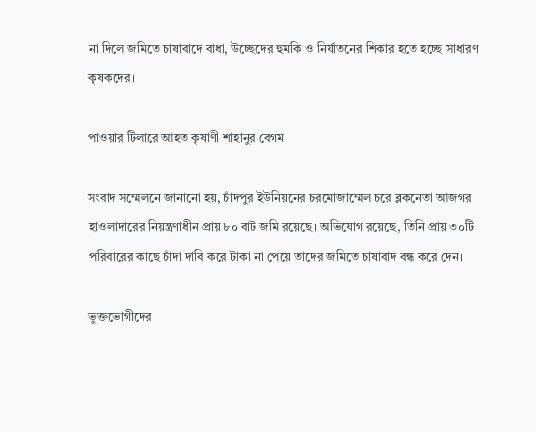না দিলে জমিতে চাষাবাদে বাধা, উচ্ছেদের হুমকি ও নির্যাতনের শিকার হতে হচ্ছে সাধারণ কৃষকদের।

পাওয়ার টিলারে আহত কৃষাণী শাহানুর বেগম

সংবাদ সম্মেলনে জানানো হয়, চাঁদপুর ইউনিয়নের চরমোজাম্মেল চরে ব্লকনেতা আজগর হাওলাদারের নিয়ন্ত্রণাধীন প্রায় ৮০ বাট জমি রয়েছে। অভিযোগ রয়েছে, তিনি প্রায় ৩০টি পরিবারের কাছে চাঁদা দাবি করে টাকা না পেয়ে তাদের জমিতে চাষাবাদ বন্ধ করে দেন।

ভুক্তভোগীদের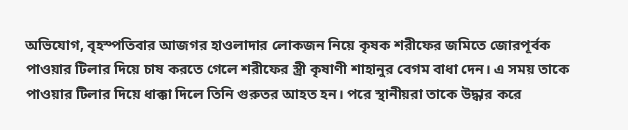অভিযোগ, বৃহস্পতিবার আজগর হাওলাদার লোকজন নিয়ে কৃষক শরীফের জমিতে জোরপূর্বক পাওয়ার টিলার দিয়ে চাষ করতে গেলে শরীফের স্ত্রী কৃষাণী শাহানুর বেগম বাধা দেন। এ সময় তাকে পাওয়ার টিলার দিয়ে ধাক্কা দিলে তিনি গুরুতর আহত হন। পরে স্থানীয়রা তাকে উদ্ধার করে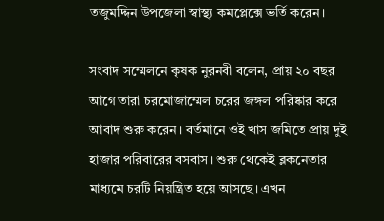তজুমদ্দিন উপজেলা স্বাস্থ্য কমপ্লেক্সে ভর্তি করেন।

সংবাদ সম্মেলনে কৃষক নুরনবী বলেন, প্রায় ২০ বছর আগে তারা চরমোজাম্মেল চরের জঙ্গল পরিষ্কার করে আবাদ শুরু করেন। বর্তমানে ওই খাস জমিতে প্রায় দুই হাজার পরিবারের বসবাস। শুরু থেকেই ব্লকনেতার মাধ্যমে চরটি নিয়ন্ত্রিত হয়ে আসছে। এখন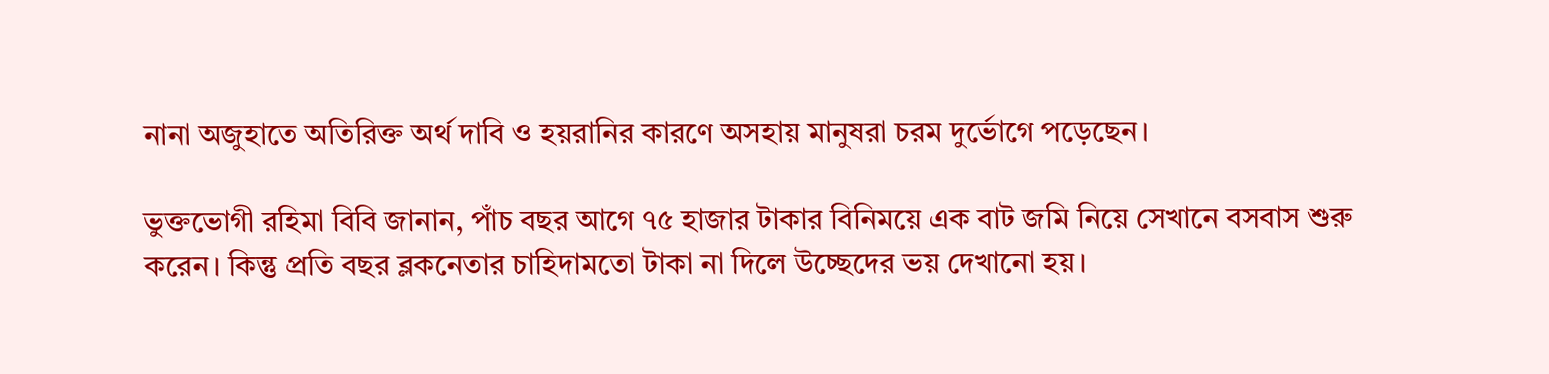নানা অজুহাতে অতিরিক্ত অর্থ দাবি ও হয়রানির কারণে অসহায় মানুষরা চরম দুর্ভোগে পড়েছেন।

ভুক্তভোগী রহিমা বিবি জানান, পাঁচ বছর আগে ৭৫ হাজার টাকার বিনিময়ে এক বাট জমি নিয়ে সেখানে বসবাস শুরু করেন। কিন্তু প্রতি বছর ব্লকনেতার চাহিদামতো টাকা না দিলে উচ্ছেদের ভয় দেখানো হয়।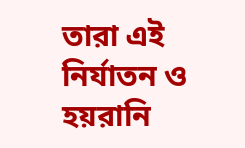তারা এই নির্যাতন ও হয়রানি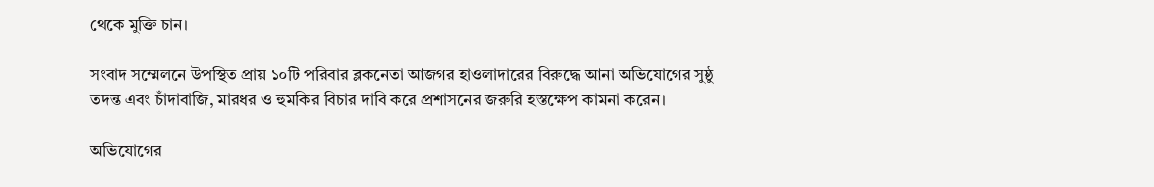থেকে মুক্তি চান।

সংবাদ সম্মেলনে উপস্থিত প্রায় ১০টি পরিবার ব্লকনেতা আজগর হাওলাদারের বিরুদ্ধে আনা অভিযোগের সুষ্ঠু তদন্ত এবং চাঁদাবাজি, মারধর ও হুমকির বিচার দাবি করে প্রশাসনের জরুরি হস্তক্ষেপ কামনা করেন।

অভিযোগের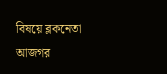বিষয়ে ব্লকনেতা আজগর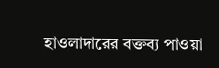হাওলাদারের বক্তব্য পাওয়া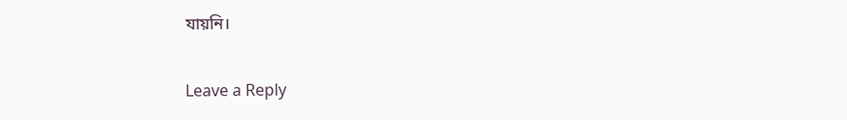যায়নি।

Leave a Reply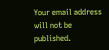Your email address will not be published.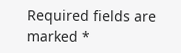Required fields are marked *